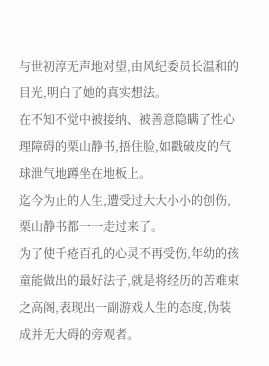与世初淳无声地对望,由风纪委员长温和的目光,明白了她的真实想法。
在不知不觉中被接纳、被善意隐瞒了性心理障碍的栗山静书,捂住脸,如戳破皮的气球泄气地蹲坐在地板上。
迄今为止的人生,遭受过大大小小的创伤,栗山静书都一一走过来了。
为了使千疮百孔的心灵不再受伤,年幼的孩童能做出的最好法子,就是将经历的苦难束之高阁,表现出一副游戏人生的态度,伪装成并无大碍的旁观者。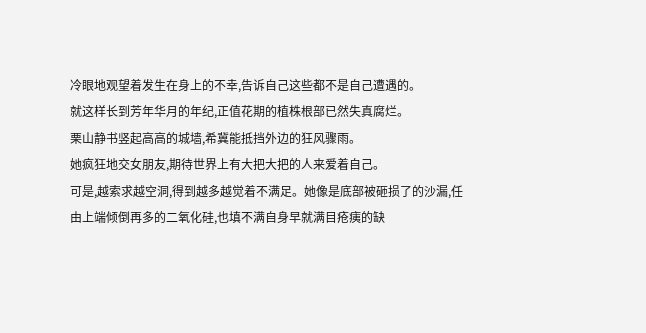冷眼地观望着发生在身上的不幸,告诉自己这些都不是自己遭遇的。
就这样长到芳年华月的年纪,正值花期的植株根部已然失真腐烂。
栗山静书竖起高高的城墙,希冀能抵挡外边的狂风骤雨。
她疯狂地交女朋友,期待世界上有大把大把的人来爱着自己。
可是,越索求越空洞,得到越多越觉着不满足。她像是底部被砸损了的沙漏,任由上端倾倒再多的二氧化硅,也填不满自身早就满目疮痍的缺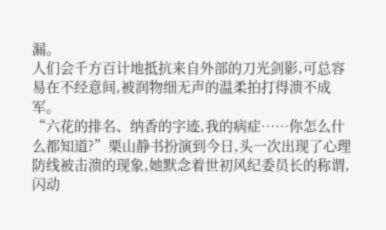漏。
人们会千方百计地抵抗来自外部的刀光剑影,可总容易在不经意间,被润物细无声的温柔拍打得溃不成军。
“六花的排名、纳香的字迹,我的病症……你怎么什么都知道?”栗山静书扮演到今日,头一次出现了心理防线被击溃的现象,她默念着世初风纪委员长的称谓,闪动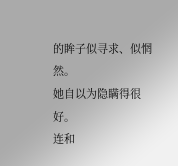的眸子似寻求、似惘然。
她自以为隐瞒得很好。
连和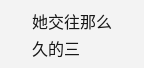她交往那么久的三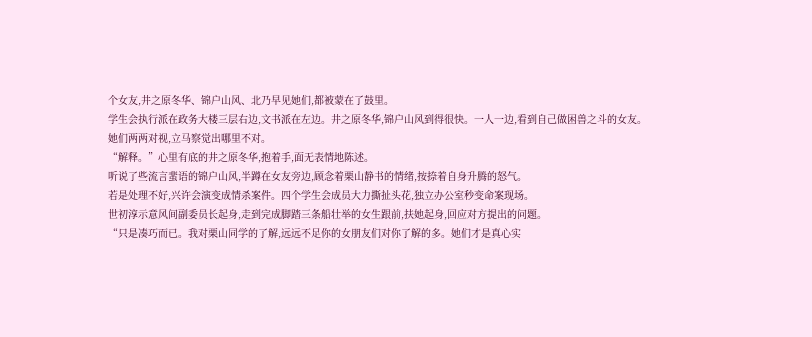个女友,井之原冬华、锦户山风、北乃早见她们,都被蒙在了鼓里。
学生会执行派在政务大楼三层右边,文书派在左边。井之原冬华,锦户山风到得很快。一人一边,看到自己做困兽之斗的女友。
她们两两对视,立马察觉出哪里不对。
“解释。”心里有底的井之原冬华,抱着手,面无表情地陈述。
听说了些流言蜚语的锦户山风,半蹲在女友旁边,顾念着栗山静书的情绪,按捺着自身升腾的怒气。
若是处理不好,兴许会演变成情杀案件。四个学生会成员大力撕扯头花,独立办公室秒变命案现场。
世初淳示意风间副委员长起身,走到完成脚踏三条船壮举的女生跟前,扶她起身,回应对方提出的问题。
“只是凑巧而已。我对栗山同学的了解,远远不足你的女朋友们对你了解的多。她们才是真心实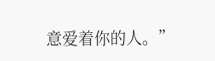意爱着你的人。”